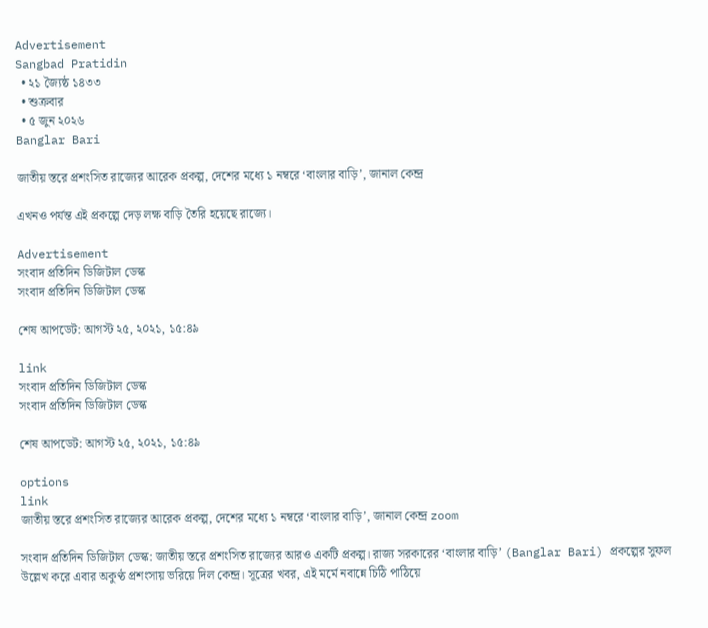Advertisement
Sangbad Pratidin
  • ২১ জ্যৈষ্ঠ ১৪৩৩
  • শুক্রবার
  • ৫ জুন ২০২৬
Banglar Bari

জাতীয় স্তরে প্রশংসিত রাজ্যের আরেক প্রকল্প, দেশের মধ্যে ১ নম্বরে ‘বাংলার বাড়ি’, জানাল কেন্দ্র

এখনও পর্যন্ত এই প্রকল্পে দেড় লক্ষ বাড়ি তৈরি হয়েছে রাজ্যে।

Advertisement
সংবাদ প্রতিদিন ডিজিটাল ডেস্ক
সংবাদ প্রতিদিন ডিজিটাল ডেস্ক

শেষ আপডেট: আগস্ট ২৫, ২০২১, ১৫:৪৯

link
সংবাদ প্রতিদিন ডিজিটাল ডেস্ক
সংবাদ প্রতিদিন ডিজিটাল ডেস্ক

শেষ আপডেট: আগস্ট ২৫, ২০২১, ১৫:৪৯

options
link
জাতীয় স্তরে প্রশংসিত রাজ্যের আরেক প্রকল্প, দেশের মধ্যে ১ নম্বরে ‘বাংলার বাড়ি’, জানাল কেন্দ্র zoom

সংবাদ প্রতিদিন ডিজিটাল ডেস্ক: জাতীয় স্তরে প্রশংসিত রাজ্যের আরও একটি প্রকল্প। রাজ্য সরকারের ‘বাংলার বাড়ি’ (Banglar Bari) প্রকল্পের সুফল উল্লেখ করে এবার অকুণ্ঠ প্রশংসায় ভরিয়ে দিল কেন্দ্র। সূত্রের খবর, এই মর্মে নবান্নে চিঠি পাঠিয়ে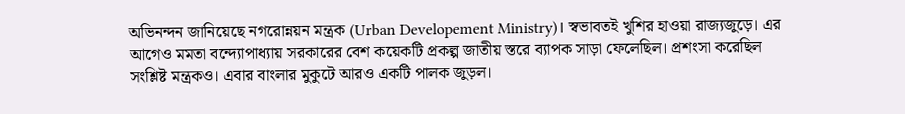অভিনন্দন জানিয়েছে নগরোন্নয়ন মন্ত্রক (Urban Developement Ministry)। স্বভাবতই খুশির হাওয়া রাজ্যজুড়ে। এর আগেও মমতা বন্দ্যোপাধ্যায় সরকারের বেশ কয়েকটি প্রকল্প জাতীয় স্তরে ব্যাপক সাড়া ফেলেছিল। প্রশংসা করেছিল সংশ্লিষ্ট মন্ত্রকও। এবার বাংলার মুকুটে আরও একটি পালক জুড়ল।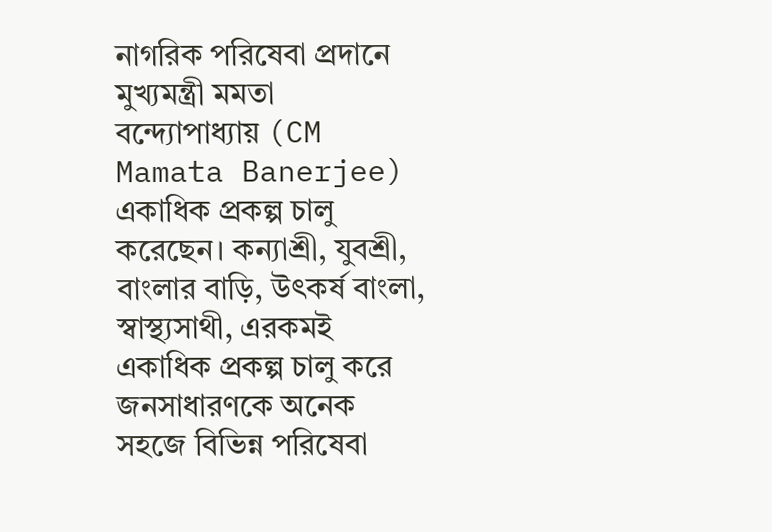নাগরিক পরিষেবা প্রদানে মুখ্যমন্ত্রী মমতা বন্দ্যোপাধ্যায় (CM Mamata Banerjee) একাধিক প্রকল্প চালু করেছেন। কন্যাশ্রী, যুবশ্রী, বাংলার বাড়ি, উৎকর্ষ বাংলা, স্বাস্থ্যসাথী, এরকমই একাধিক প্রকল্প চালু করে  জনসাধারণকে অনেক সহজে বিভিন্ন পরিষেবা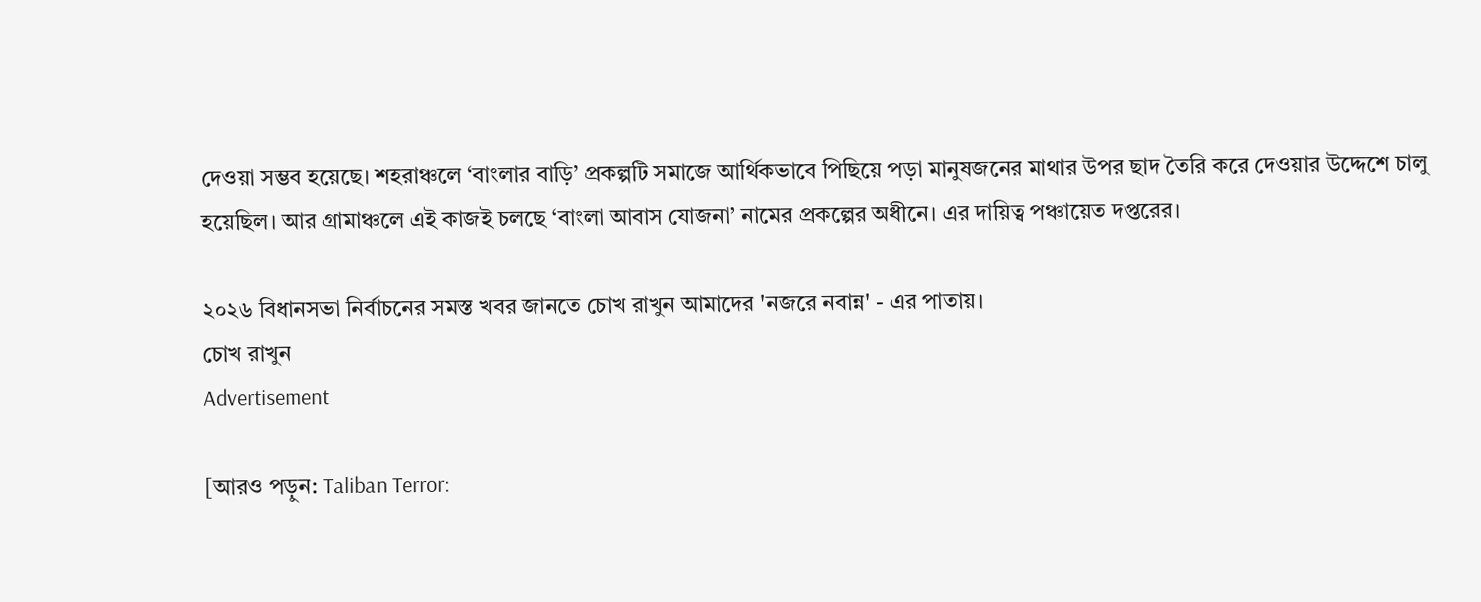দেওয়া সম্ভব হয়েছে। শহরাঞ্চলে ‘বাংলার বাড়ি’ প্রকল্পটি সমাজে আর্থিকভাবে পিছিয়ে পড়া মানুষজনের মাথার উপর ছাদ তৈরি করে দেওয়ার উদ্দেশে চালু হয়েছিল। আর গ্রামাঞ্চলে এই কাজই চলছে ‘বাংলা আবাস যোজনা’ নামের প্রকল্পের অধীনে। এর দায়িত্ব পঞ্চায়েত দপ্তরের।

২০২৬ বিধানসভা নির্বাচনের সমস্ত খবর জানতে চোখ রাখুন আমাদের 'নজরে নবান্ন' - এর পাতায়।
চোখ রাখুন
Advertisement

[আরও পড়ুন: Taliban Terror: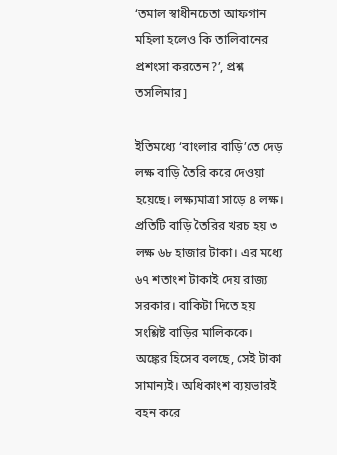‘তমাল স্বাধীনচেতা আফগান মহিলা হলেও কি তালিবানের প্রশংসা করতেন?’, প্রশ্ন তসলিমার]

ইতিমধ্যে ‘বাংলার বাড়ি’তে দেড় লক্ষ বাড়ি তৈরি করে দেওয়া হয়েছে। লক্ষ্যমাত্রা সাড়ে ৪ লক্ষ। প্রতিটি বাড়ি তৈরির খরচ হয় ৩ লক্ষ ৬৮ হাজার টাকা। এর মধ্যে ৬৭ শতাংশ টাকাই দেয় রাজ্য সরকার। বাকিটা দিতে হয় সংশ্লিষ্ট বাড়ির মালিককে। অঙ্কের হিসেব বলছে, সেই টাকা সামান্যই। অধিকাংশ ব্যয়ভারই বহন করে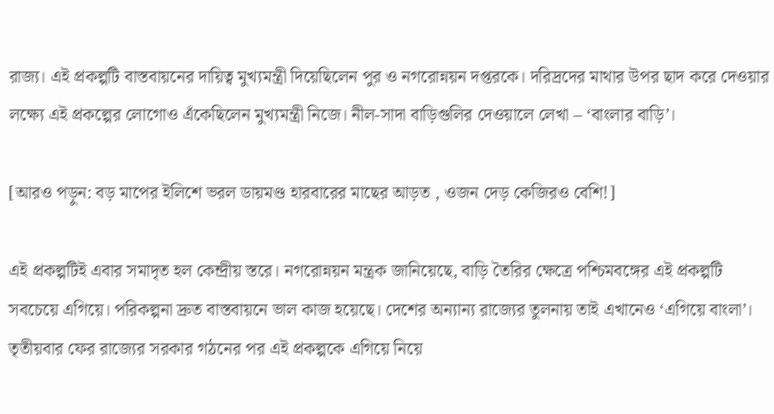রাজ্য। এই প্রকল্পটি বাস্তবায়নের দায়িত্ব মুখ্যমন্ত্রী দিয়েছিলেন পুর ও নগরোন্নয়ন দপ্তরকে। দরিদ্রদের মাথার উপর ছাদ করে দেওয়ার লক্ষ্যে এই প্রকল্পের লোগোও এঁকেছিলেন মুখ্যমন্ত্রী নিজে। নীল-সাদা বাড়িগুলির দেওয়ালে লেখা – ‘বাংলার বাড়ি’।

[আরও পড়ুন: বড় মাপের ইলিশে ভরল ডায়মণ্ড হারবারের মাছের আড়ত , ওজন দেড় কেজিরও বেশি!]

এই প্রকল্পটিই এবার সমাদৃত হল কেন্দ্রীয় স্তরে। নগরোন্নয়ন মন্ত্রক জানিয়েছে, বাড়ি তৈরির ক্ষেত্রে পশ্চিমবঙ্গের এই প্রকল্পটি সবচেয়ে এগিয়ে। পরিকল্পনা দ্রুত বাস্তবায়নে ভাল কাজ হয়েছে। দেশের অন্যান্য রাজ্যের তুলনায় তাই এখানেও ‘এগিয়ে বাংলা’। তৃতীয়বার ফের রাজ্যের সরকার গঠনের পর এই প্রকল্পকে এগিয়ে নিয়ে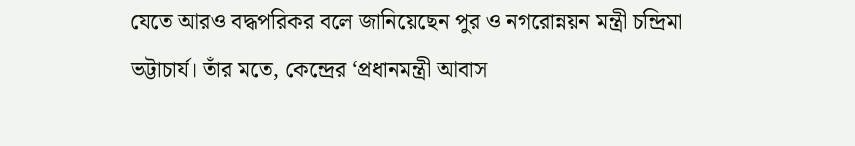যেতে আরও বদ্ধপরিকর বলে জানিয়েছেন পুর ও নগরোন্নয়ন মন্ত্রী চন্দ্রিমা ভট্টাচার্য। তাঁর মতে, কেন্দ্রের ‘প্রধানমন্ত্রী আবাস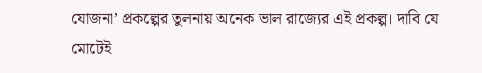যোজনা’ প্রকল্পের তুলনায় অনেক ভাল রাজ্যের এই প্রকল্প। দাবি যে মোটেই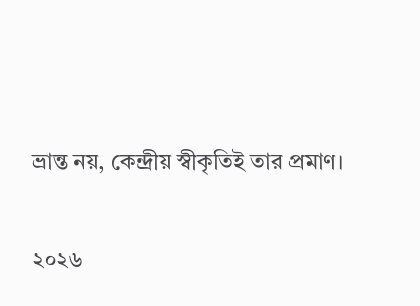ভ্রান্ত নয়, কেন্দ্রীয় স্বীকৃতিই তার প্রমাণ।

২০২৬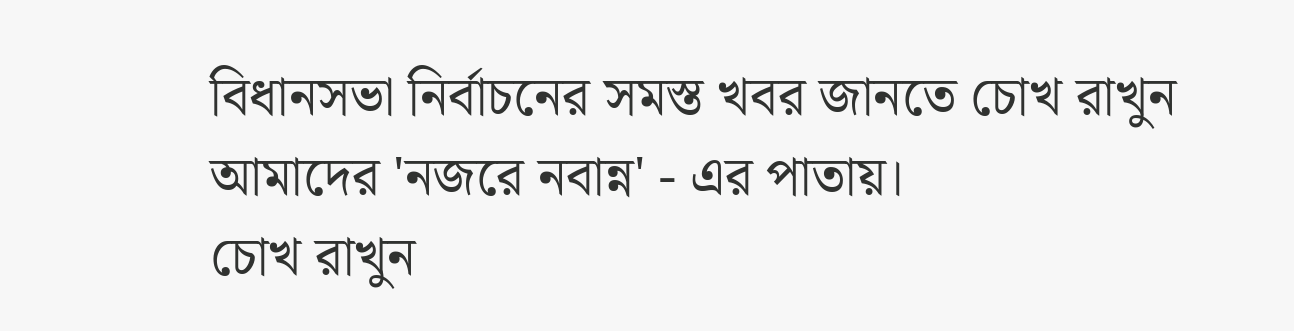বিধানসভা নির্বাচনের সমস্ত খবর জানতে চোখ রাখুন আমাদের 'নজরে নবান্ন' - এর পাতায়।
চোখ রাখুন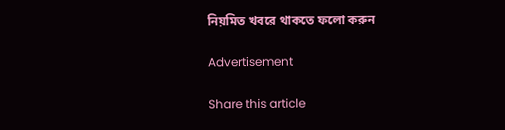নিয়মিত খবরে থাকতে ফলো করুন

Advertisement

Share this article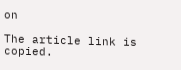on

The article link is copied.